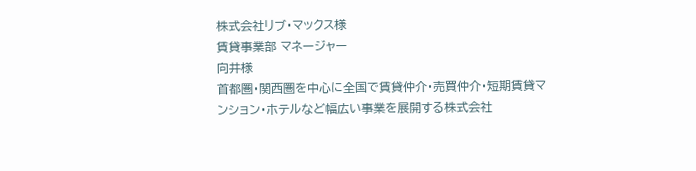株式会社リブ・マックス様
賃貸事業部 マネージャー
向井様
首都圏・関西圏を中心に全国で賃貸仲介・売買仲介・短期賃貸マンション・ホテルなど幅広い事業を展開する株式会社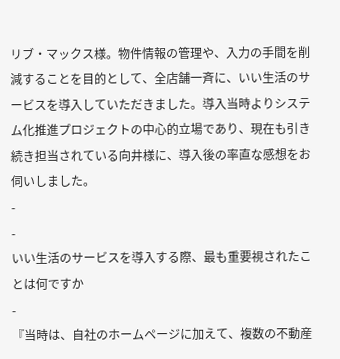リブ・マックス様。物件情報の管理や、入力の手間を削減することを目的として、全店舗一斉に、いい生活のサービスを導入していただきました。導入当時よりシステム化推進プロジェクトの中心的立場であり、現在も引き続き担当されている向井様に、導入後の率直な感想をお伺いしました。
-
-
いい生活のサービスを導入する際、最も重要視されたことは何ですか
-
『当時は、自社のホームページに加えて、複数の不動産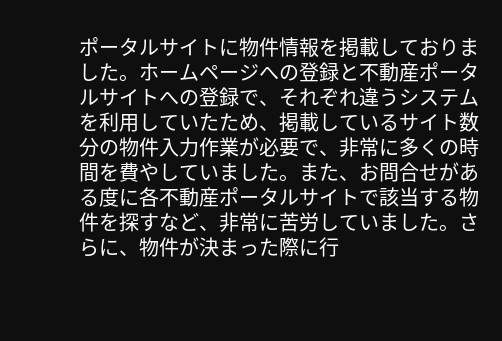ポータルサイトに物件情報を掲載しておりました。ホームページへの登録と不動産ポータルサイトへの登録で、それぞれ違うシステムを利用していたため、掲載しているサイト数分の物件入力作業が必要で、非常に多くの時間を費やしていました。また、お問合せがある度に各不動産ポータルサイトで該当する物件を探すなど、非常に苦労していました。さらに、物件が決まった際に行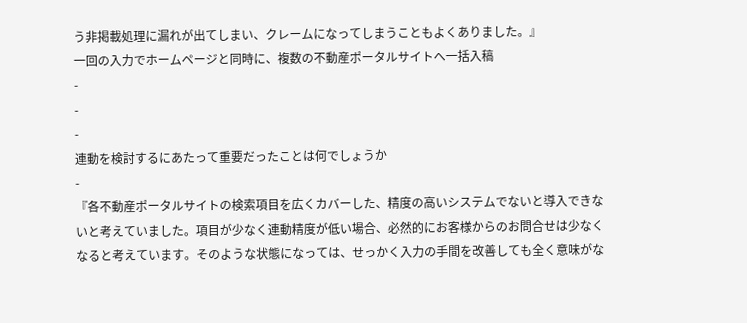う非掲載処理に漏れが出てしまい、クレームになってしまうこともよくありました。』
一回の入力でホームページと同時に、複数の不動産ポータルサイトへ一括入稿
-
-
-
連動を検討するにあたって重要だったことは何でしょうか
-
『各不動産ポータルサイトの検索項目を広くカバーした、精度の高いシステムでないと導入できないと考えていました。項目が少なく連動精度が低い場合、必然的にお客様からのお問合せは少なくなると考えています。そのような状態になっては、せっかく入力の手間を改善しても全く意味がな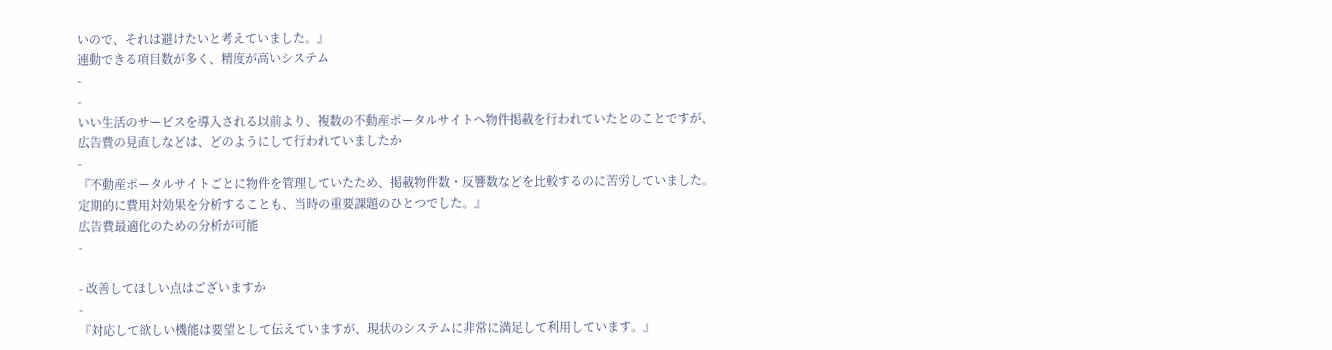いので、それは避けたいと考えていました。』
連動できる項目数が多く、精度が高いシステム
-
-
いい生活のサービスを導入される以前より、複数の不動産ポータルサイトへ物件掲載を行われていたとのことですが、広告費の見直しなどは、どのようにして行われていましたか
-
『不動産ポータルサイトごとに物件を管理していたため、掲載物件数・反響数などを比較するのに苦労していました。定期的に費用対効果を分析することも、当時の重要課題のひとつでした。』
広告費最適化のための分析が可能
-

- 改善してほしい点はございますか
-
『対応して欲しい機能は要望として伝えていますが、現状のシステムに非常に満足して利用しています。』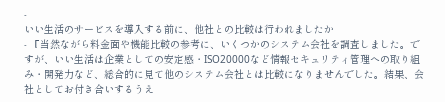-
いい生活のサービスを導入する前に、他社との比較は行われましたか
- 『当然ながら料金面や機能比較の参考に、いくつかのシステム会社を調査しました。ですが、いい生活は企業としての安定感・ISO20000など情報セキュリティ管理への取り組み・開発力など、総合的に見て他のシステム会社とは比較になりませんでした。結果、会社としてお付き合いするうえ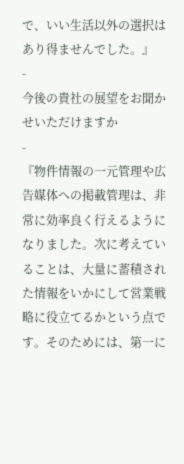で、いい生活以外の選択はあり得ませんでした。』
-
今後の貴社の展望をお聞かせいただけますか
-
『物件情報の一元管理や広告媒体への掲載管理は、非常に効率良く行えるようになりました。次に考えていることは、大量に蓄積された情報をいかにして営業戦略に役立てるかという点です。そのためには、第一に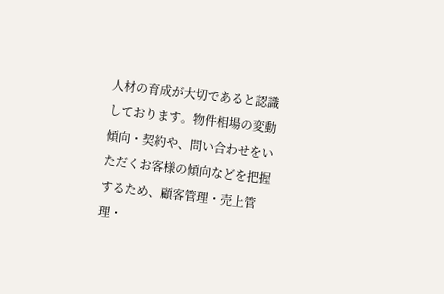人材の育成が大切であると認識しております。物件相場の変動傾向・契約や、問い合わせをいただくお客様の傾向などを把握するため、顧客管理・売上管理・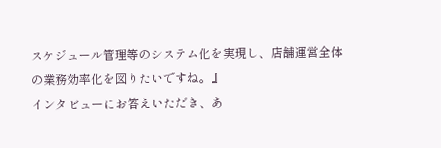スケジュール管理等のシステム化を実現し、店舗運営全体の業務効率化を図りたいですね。』
インタビューにお答えいただき、あ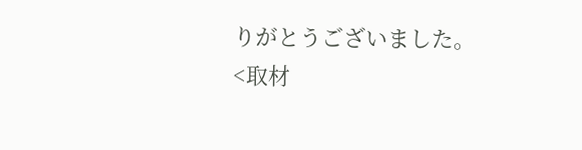りがとうございました。
<取材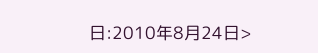日:2010年8月24日>